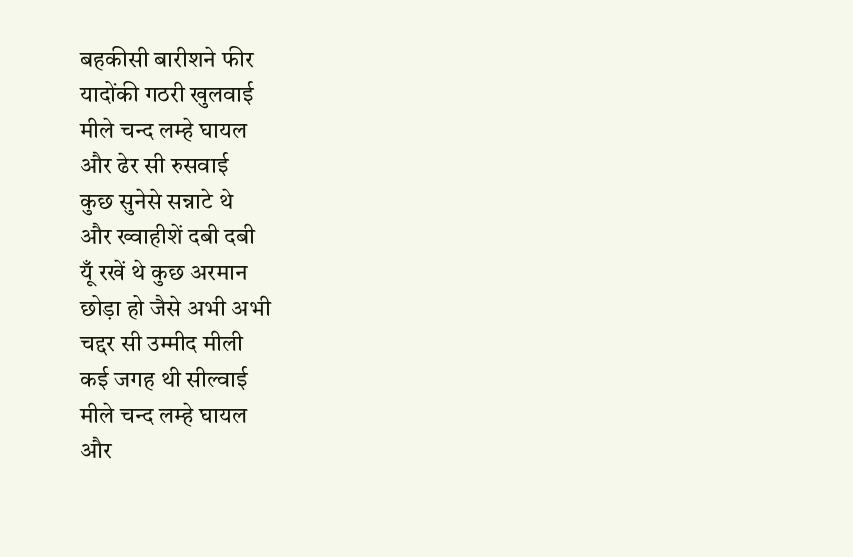बहकीसी बारीशने फीर
यादोंकी गठरी खुलवाई
मीले चन्द लम्हे घायल
और ढेर सी रुसवाई
कुछ सुनेसे सन्नाटे थे
और ख्वाहीशें दबी दबी
यूँ रखें थे कुछ अरमान
छोड़ा हो जैसे अभी अभी
चद्दर सी उम्मीद मीली
कई जगह थी सील्वाई
मीले चन्द लम्हे घायल
और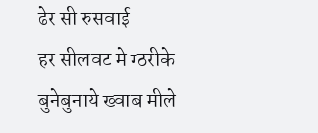ढेर सी रुसवाई
हर सीलवट मे ग्ठरीके
बुनेबुनाये ख्वाब मीले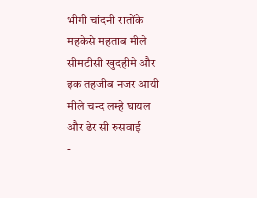भीगी चांदनी रातोंके
महकेसे महताब मीले
सीमटीसी खुदहीमे और
इक तहजीब नजर आयी
मीले चन्द लम्हे घायल
और ढेर सी रुसवाई
-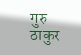गुरु ठाकुर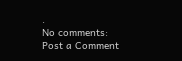.
No comments:
Post a Comment